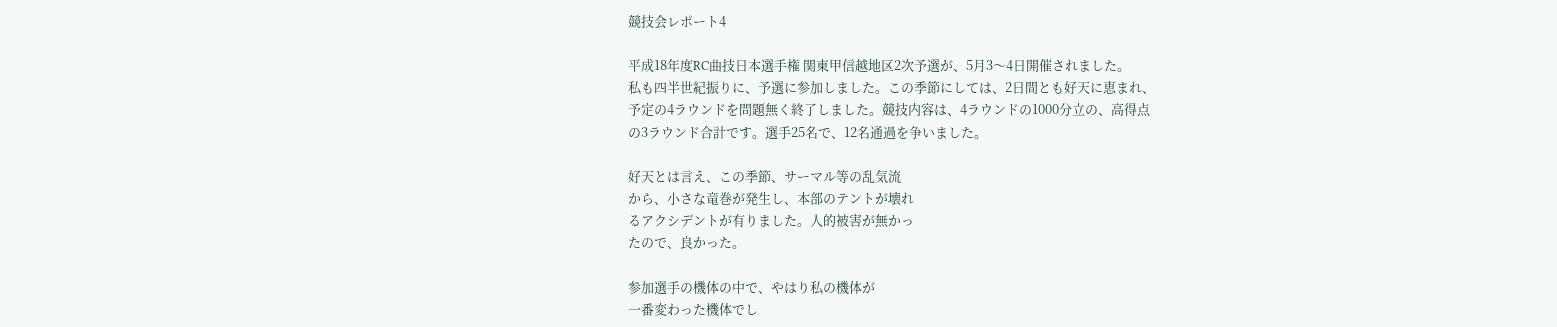競技会レポート4

平成18年度RC曲技日本選手権 関東甲信越地区2次予選が、5月3〜4日開催されました。
私も四半世紀振りに、予選に参加しました。この季節にしては、2日間とも好天に恵まれ、
予定の4ラウンドを問題無く終了しました。競技内容は、4ラウンドの1000分立の、高得点
の3ラウンド合計です。選手25名で、12名通過を争いました。

好天とは言え、この季節、サーマル等の乱気流
から、小さな竜巻が発生し、本部のテントが壊れ
るアクシデントが有りました。人的被害が無かっ
たので、良かった。

参加選手の機体の中で、やはり私の機体が
一番変わった機体でし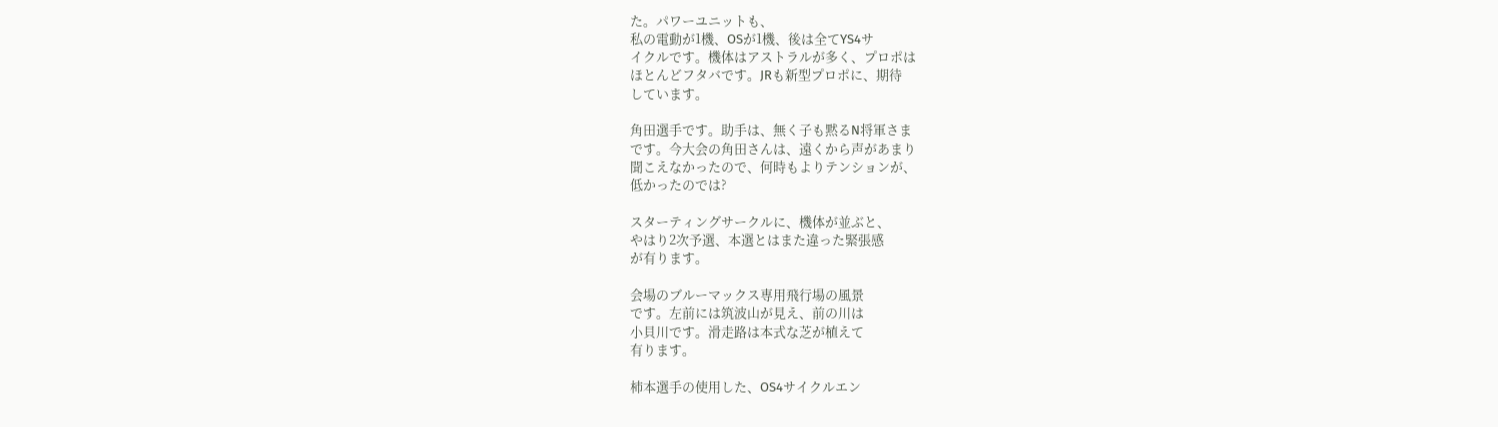た。パワーユニットも、
私の電動が1機、OSが1機、後は全てYS4サ
イクルです。機体はアストラルが多く、プロポは
ほとんどフタバです。JRも新型プロポに、期待
しています。

角田選手です。助手は、無く子も黙るN将軍さま
です。今大会の角田さんは、遠くから声があまり
聞こえなかったので、何時もよりテンションが、
低かったのでは?

スターティングサークルに、機体が並ぶと、
やはり2次予選、本選とはまた違った緊張感
が有ります。

会場のブルーマックス専用飛行場の風景
です。左前には筑波山が見え、前の川は
小貝川です。滑走路は本式な芝が植えて
有ります。

柿本選手の使用した、OS4サイクルエン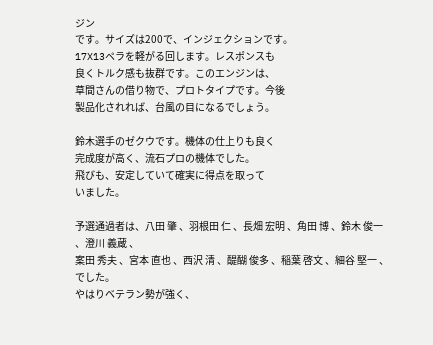ジン
です。サイズは200で、インジェクションです。
17X13ペラを軽がる回します。レスポンスも
良くトルク感も抜群です。このエンジンは、
草間さんの借り物で、プロトタイプです。今後
製品化されれば、台風の目になるでしょう。

鈴木選手のゼクウです。機体の仕上りも良く
完成度が高く、流石プロの機体でした。
飛びも、安定していて確実に得点を取って
いました。

予選通過者は、八田 肇 、羽根田 仁 、長畑 宏明 、角田 博 、鈴木 俊一 、澄川 義蔵 、
案田 秀夫 、宮本 直也 、西沢 清 、醍醐 俊多 、稲葉 啓文 、細谷 堅一 、でした。
やはりベテラン勢が強く、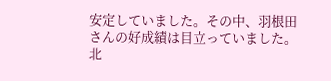安定していました。その中、羽根田さんの好成績は目立っていました。
北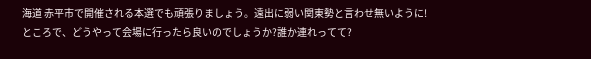海道 赤平市で開催される本選でも頑張りましょう。遠出に弱い関東勢と言わせ無いように!
ところで、どうやって会場に行ったら良いのでしょうか?誰か連れってて?